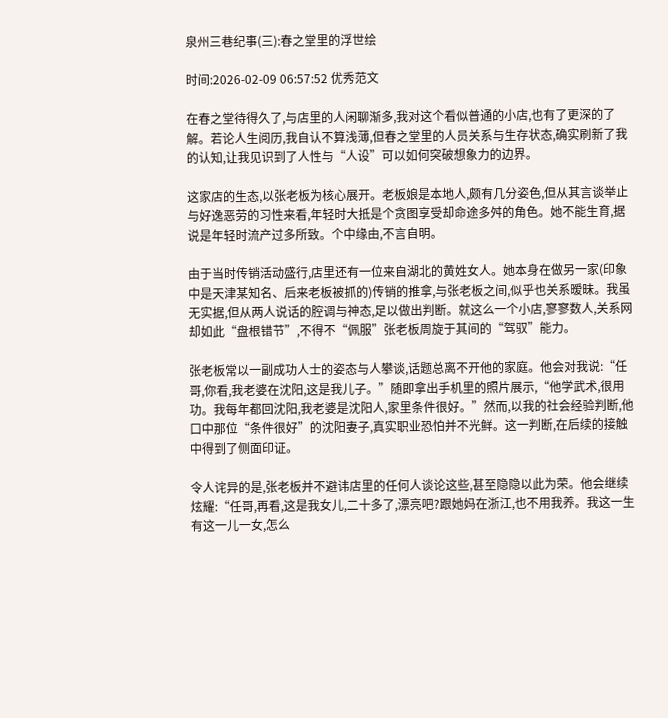泉州三巷纪事(三):春之堂里的浮世绘

时间:2026-02-09 06:57:52 优秀范文

在春之堂待得久了,与店里的人闲聊渐多,我对这个看似普通的小店,也有了更深的了解。若论人生阅历,我自认不算浅薄,但春之堂里的人员关系与生存状态,确实刷新了我的认知,让我见识到了人性与“人设”可以如何突破想象力的边界。

这家店的生态,以张老板为核心展开。老板娘是本地人,颇有几分姿色,但从其言谈举止与好逸恶劳的习性来看,年轻时大抵是个贪图享受却命途多舛的角色。她不能生育,据说是年轻时流产过多所致。个中缘由,不言自明。

由于当时传销活动盛行,店里还有一位来自湖北的黄姓女人。她本身在做另一家(印象中是天津某知名、后来老板被抓的)传销的推拿,与张老板之间,似乎也关系暧昧。我虽无实据,但从两人说话的腔调与神态,足以做出判断。就这么一个小店,寥寥数人,关系网却如此“盘根错节”,不得不“佩服”张老板周旋于其间的“驾驭”能力。

张老板常以一副成功人士的姿态与人攀谈,话题总离不开他的家庭。他会对我说:“任哥,你看,我老婆在沈阳,这是我儿子。”随即拿出手机里的照片展示,“他学武术,很用功。我每年都回沈阳,我老婆是沈阳人,家里条件很好。”然而,以我的社会经验判断,他口中那位“条件很好”的沈阳妻子,真实职业恐怕并不光鲜。这一判断,在后续的接触中得到了侧面印证。

令人诧异的是,张老板并不避讳店里的任何人谈论这些,甚至隐隐以此为荣。他会继续炫耀:“任哥,再看,这是我女儿,二十多了,漂亮吧?跟她妈在浙江,也不用我养。我这一生有这一儿一女,怎么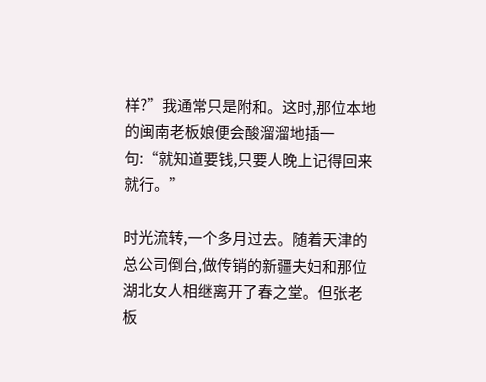样?”我通常只是附和。这时,那位本地的闽南老板娘便会酸溜溜地插一句:“就知道要钱,只要人晚上记得回来就行。”

时光流转,一个多月过去。随着天津的总公司倒台,做传销的新疆夫妇和那位湖北女人相继离开了春之堂。但张老板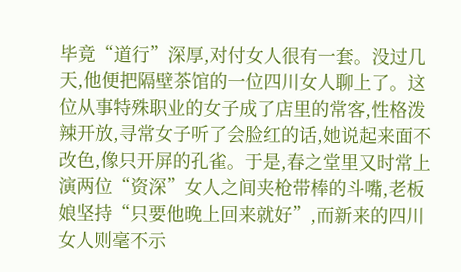毕竟“道行”深厚,对付女人很有一套。没过几天,他便把隔壁茶馆的一位四川女人聊上了。这位从事特殊职业的女子成了店里的常客,性格泼辣开放,寻常女子听了会脸红的话,她说起来面不改色,像只开屏的孔雀。于是,春之堂里又时常上演两位“资深”女人之间夹枪带棒的斗嘴,老板娘坚持“只要他晚上回来就好”,而新来的四川女人则毫不示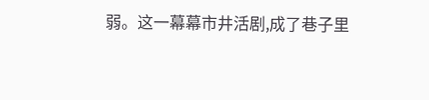弱。这一幕幕市井活剧,成了巷子里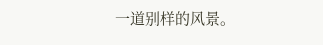一道别样的风景。